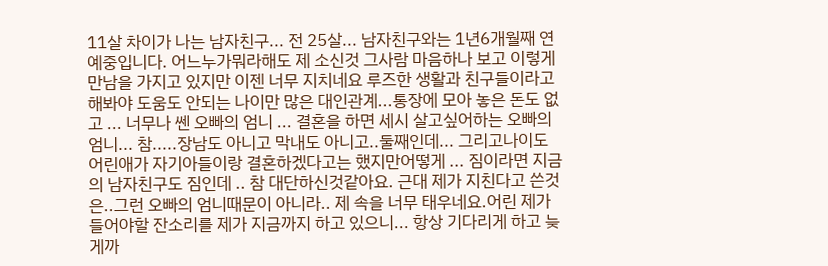11살 차이가 나는 남자친구... 전 25살... 남자친구와는 1년6개월째 연예중입니다. 어느누가뭐라해도 제 소신것 그사람 마음하나 보고 이렇게만남을 가지고 있지만 이젠 너무 지치네요 루즈한 생활과 친구들이라고해봐야 도움도 안되는 나이만 많은 대인관계...통장에 모아 놓은 돈도 없고 ... 너무나 쎈 오빠의 엄니 ... 결혼을 하면 세시 살고싶어하는 오빠의 엄니... 참.....장남도 아니고 막내도 아니고..둘째인데... 그리고나이도 어린애가 자기아들이랑 결혼하겠다고는 했지만어떻게 ... 짐이라면 지금의 남자친구도 짐인데 .. 참 대단하신것같아요. 근대 제가 지친다고 쓴것은..그런 오빠의 엄니때문이 아니라.. 제 속을 너무 태우네요.어린 제가 들어야할 잔소리를 제가 지금까지 하고 있으니... 항상 기다리게 하고 늦게까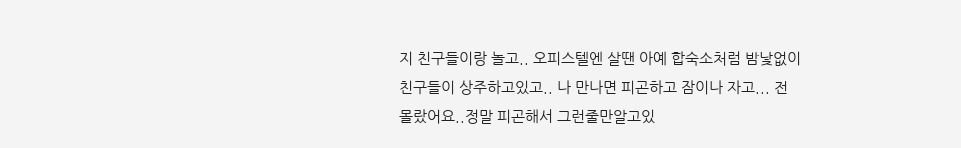지 친구들이랑 놀고.. 오피스텔엔 살땐 아예 합숙소처럼 밤낯없이 친구들이 상주하고있고.. 나 만나면 피곤하고 잠이나 자고... 전 몰랐어요..정말 피곤해서 그런줄만알고있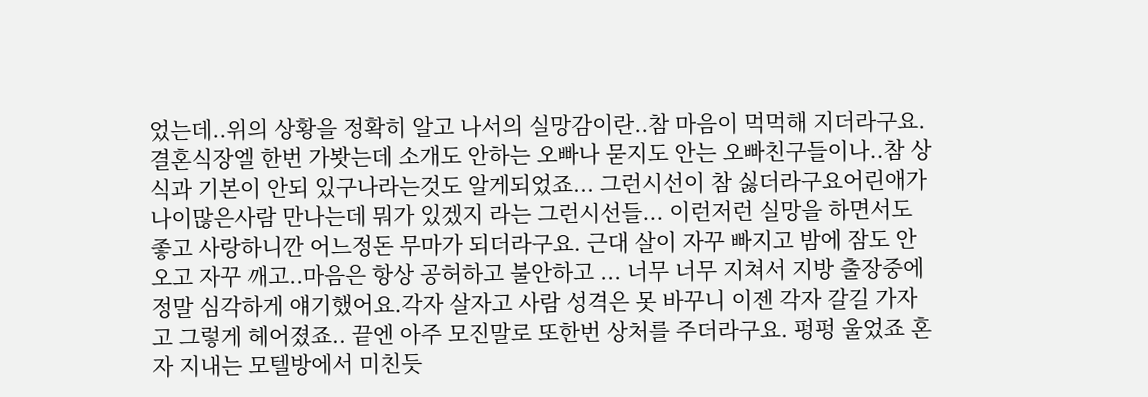었는데..위의 상황을 정확히 알고 나서의 실망감이란..참 마음이 먹먹해 지더라구요. 결혼식장엘 한번 가봣는데 소개도 안하는 오빠나 묻지도 안는 오빠친구들이나..참 상식과 기본이 안되 있구나라는것도 알게되었죠... 그런시선이 참 싫더라구요어린애가 나이많은사람 만나는데 뭐가 있겠지 라는 그런시선들... 이런저런 실망을 하면서도 좋고 사랑하니깐 어느정돈 무마가 되더라구요. 근대 살이 자꾸 빠지고 밤에 잠도 안오고 자꾸 깨고..마음은 항상 공허하고 불안하고 ... 너무 너무 지쳐서 지방 출장중에 정말 심각하게 얘기했어요.각자 살자고 사람 성격은 못 바꾸니 이젠 각자 갈길 가자고 그렇게 헤어졌죠.. 끝엔 아주 모진말로 또한번 상처를 주더라구요. 펑펑 울었죠 혼자 지내는 모텔방에서 미친듯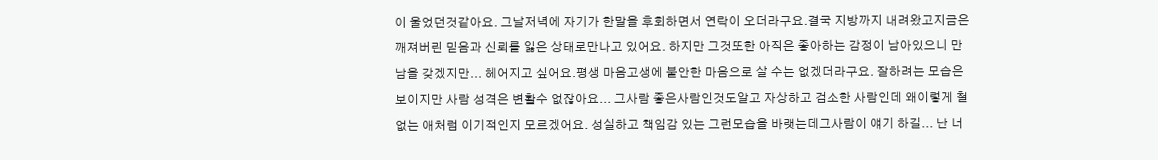이 울었던것같아요. 그날저녁에 자기가 한말을 후회하면서 연락이 오더라구요.결국 지방까지 내려왔고지금은 깨져버린 믿음과 신뢰를 잃은 상태로만나고 있어요. 하지만 그것또한 아직은 좋아하는 감정이 남아있으니 만남을 갖겠지만... 헤어지고 싶어요.평생 마음고생에 불안한 마음으로 살 수는 없겠더라구요. 잘하려는 모습은 보이지만 사람 성격은 변활수 없잖아요... 그사람 좋은사람인것도알고 자상하고 검소한 사람인데 왜이렇게 철없는 애처럼 이기적인지 모르겠어요. 성실하고 책임감 있는 그런모습을 바랫는데그사람이 얘기 하길... 난 너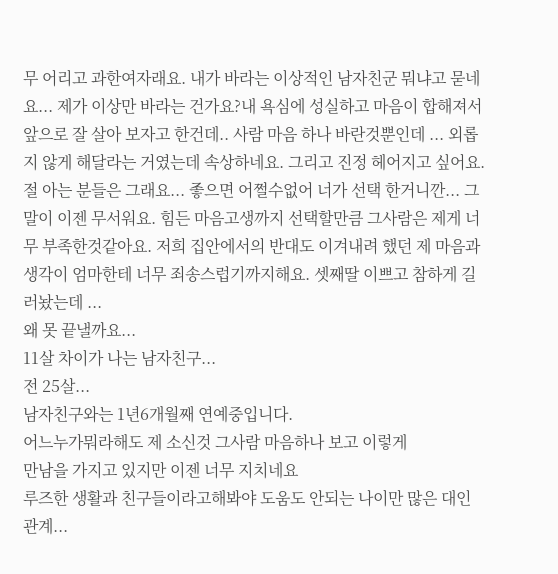무 어리고 과한여자래요. 내가 바라는 이상적인 남자친군 뭐냐고 묻네요... 제가 이상만 바라는 건가요?내 욕심에 성실하고 마음이 합해져서 앞으로 잘 살아 보자고 한건데.. 사람 마음 하나 바란것뿐인데 ... 외롭지 않게 해달라는 거였는데 속상하네요. 그리고 진정 헤어지고 싶어요. 절 아는 분들은 그래요... 좋으면 어쩔수없어 너가 선택 한거니깐... 그말이 이젠 무서워요. 힘든 마음고생까지 선택할만큼 그사람은 제게 너무 부족한것같아요. 저희 집안에서의 반대도 이겨내려 했던 제 마음과 생각이 엄마한테 너무 죄송스럽기까지해요. 셋째딸 이쁘고 참하게 길러놨는데 ...
왜 못 끝낼까요...
11살 차이가 나는 남자친구...
전 25살...
남자친구와는 1년6개월째 연예중입니다.
어느누가뭐라해도 제 소신것 그사람 마음하나 보고 이렇게
만남을 가지고 있지만 이젠 너무 지치네요
루즈한 생활과 친구들이라고해봐야 도움도 안되는 나이만 많은 대인관계...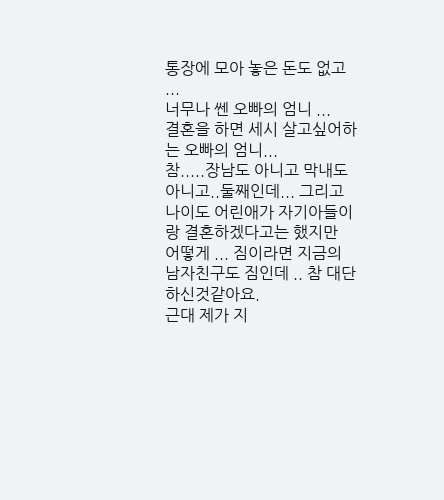통장에 모아 놓은 돈도 없고 ...
너무나 쎈 오빠의 엄니 ...
결혼을 하면 세시 살고싶어하는 오빠의 엄니...
참.....장남도 아니고 막내도 아니고..둘째인데... 그리고
나이도 어린애가 자기아들이랑 결혼하겠다고는 했지만
어떻게 ... 짐이라면 지금의 남자친구도 짐인데 .. 참 대단하신것같아요.
근대 제가 지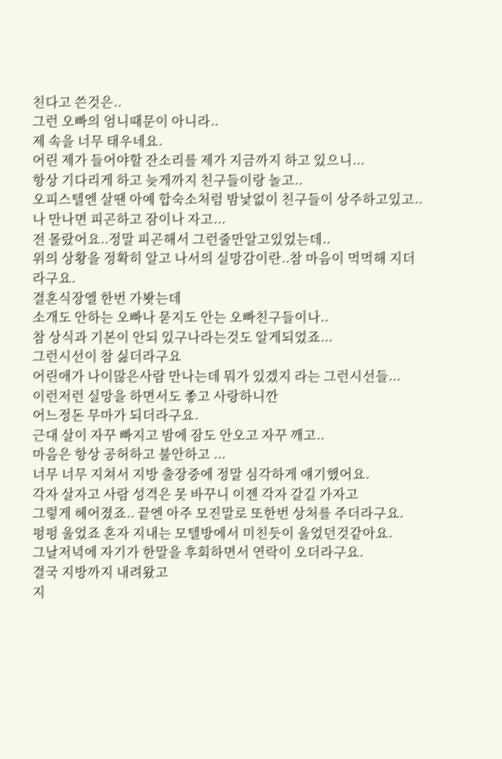친다고 쓴것은..
그런 오빠의 엄니때문이 아니라..
제 속을 너무 태우네요.
어린 제가 들어야할 잔소리를 제가 지금까지 하고 있으니...
항상 기다리게 하고 늦게까지 친구들이랑 놀고..
오피스텔엔 살땐 아예 합숙소처럼 밤낯없이 친구들이 상주하고있고..
나 만나면 피곤하고 잠이나 자고...
전 몰랐어요..정말 피곤해서 그런줄만알고있었는데..
위의 상황을 정확히 알고 나서의 실망감이란..참 마음이 먹먹해 지더라구요.
결혼식장엘 한번 가봣는데
소개도 안하는 오빠나 묻지도 안는 오빠친구들이나..
참 상식과 기본이 안되 있구나라는것도 알게되었죠...
그런시선이 참 싫더라구요
어린애가 나이많은사람 만나는데 뭐가 있겠지 라는 그런시선들...
이런저런 실망을 하면서도 좋고 사랑하니깐
어느정돈 무마가 되더라구요.
근대 살이 자꾸 빠지고 밤에 잠도 안오고 자꾸 깨고..
마음은 항상 공허하고 불안하고 ...
너무 너무 지쳐서 지방 출장중에 정말 심각하게 얘기했어요.
각자 살자고 사람 성격은 못 바꾸니 이젠 각자 갈길 가자고
그렇게 헤어졌죠.. 끝엔 아주 모진말로 또한번 상처를 주더라구요.
펑펑 울었죠 혼자 지내는 모텔방에서 미친듯이 울었던것같아요.
그날저녁에 자기가 한말을 후회하면서 연락이 오더라구요.
결국 지방까지 내려왔고
지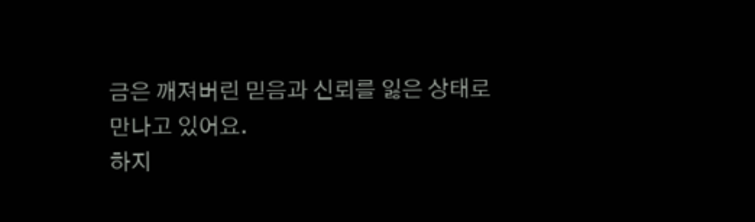금은 깨져버린 믿음과 신뢰를 잃은 상태로
만나고 있어요.
하지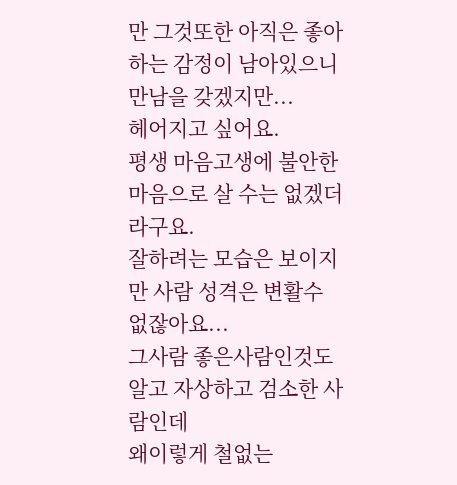만 그것또한 아직은 좋아하는 감정이 남아있으니 만남을 갖겠지만...
헤어지고 싶어요.
평생 마음고생에 불안한 마음으로 살 수는 없겠더라구요.
잘하려는 모습은 보이지만 사람 성격은 변활수 없잖아요...
그사람 좋은사람인것도알고 자상하고 검소한 사람인데
왜이렇게 철없는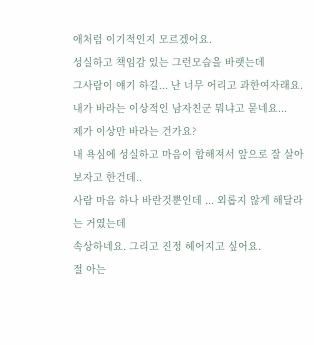애처럼 이기적인지 모르겠어요.
성실하고 책임감 있는 그런모습을 바랫는데
그사람이 얘기 하길... 난 너무 어리고 과한여자래요.
내가 바라는 이상적인 남자친군 뭐냐고 묻네요...
제가 이상만 바라는 건가요?
내 욕심에 성실하고 마음이 합해져서 앞으로 잘 살아 보자고 한건데..
사람 마음 하나 바란것뿐인데 ... 외롭지 않게 해달라는 거였는데
속상하네요. 그리고 진정 헤어지고 싶어요.
절 아는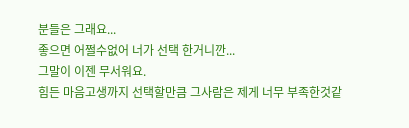분들은 그래요...
좋으면 어쩔수없어 너가 선택 한거니깐...
그말이 이젠 무서워요.
힘든 마음고생까지 선택할만큼 그사람은 제게 너무 부족한것같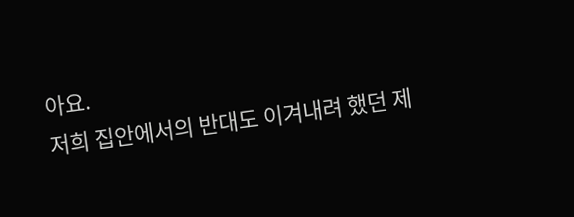아요.
저희 집안에서의 반대도 이겨내려 했던 제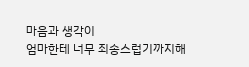마음과 생각이
엄마한테 너무 죄송스럽기까지해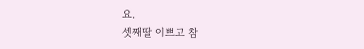요.
셋째딸 이쁘고 참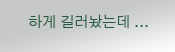하게 길러놨는데 ...